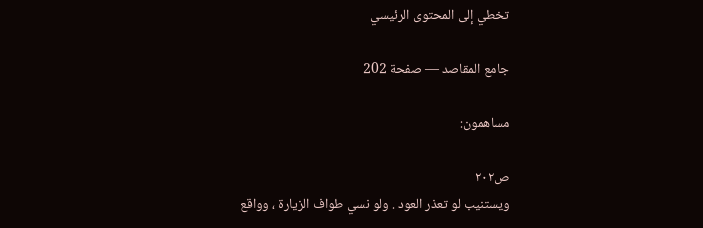تخطي إلى المحتوى الرئيسي

جامع المقاصد — صفحة 202

مساهمون:

ص٢٠٢
ويستنيب لو تعذر العود . ولو نسي طواف الزيارة ، وواقع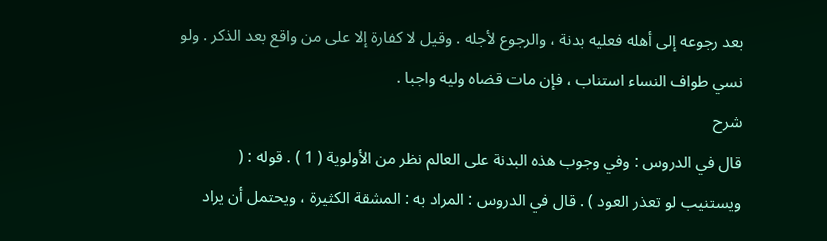بعد رجوعه إلى أهله فعليه بدنة ، والرجوع لأجله . وقيل لا كفارة إلا على من واقع بعد الذكر . ولو نسي طواف النساء استناب ، فإن مات قضاه وليه واجبا .
شرح
قال في الدروس : وفي وجوب هذه البدنة على العالم نظر من الأولوية ( 1 ) . قوله : ( ويستنيب لو تعذر العود ) . قال في الدروس : المراد به : المشقة الكثيرة ، ويحتمل أن يراد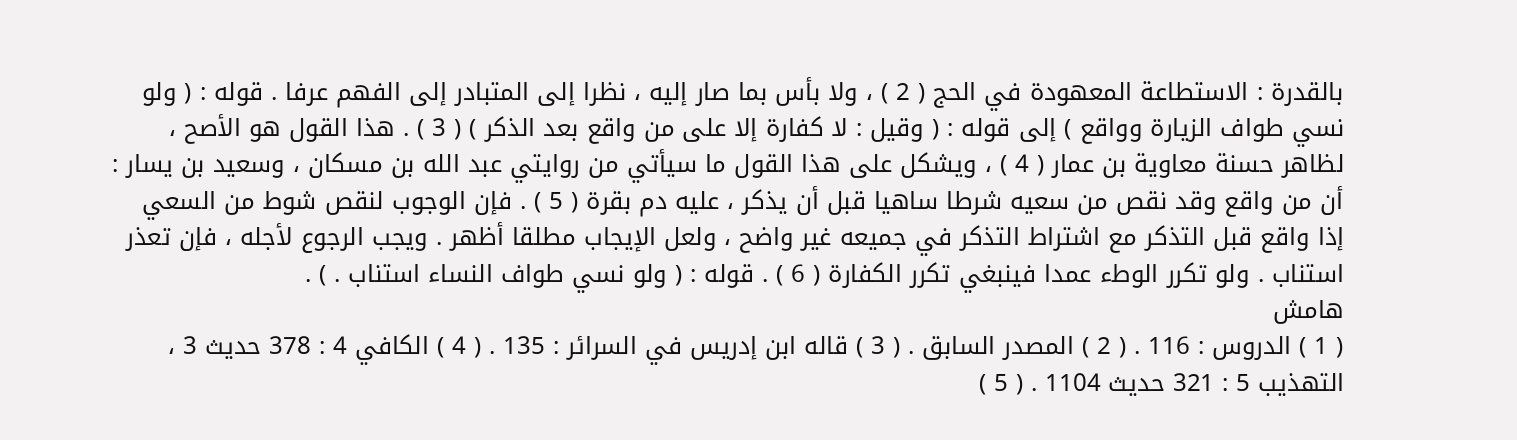بالقدرة : الاستطاعة المعهودة في الحج ( 2 ) ، ولا بأس بما صار إليه ، نظرا إلى المتبادر إلى الفهم عرفا . قوله : ( ولو نسي طواف الزيارة وواقع ) إلى قوله : ( وقيل : لا كفارة إلا على من واقع بعد الذكر ) ( 3 ) . هذا القول هو الأصح ، لظاهر حسنة معاوية بن عمار ( 4 ) ، ويشكل على هذا القول ما سيأتي من روايتي عبد الله بن مسكان ، وسعيد بن يسار : أن من واقع وقد نقص من سعيه شرطا ساهيا قبل أن يذكر ، عليه دم بقرة ( 5 ) . فإن الوجوب لنقص شوط من السعي إذا واقع قبل التذكر مع اشتراط التذكر في جميعه غير واضح ، ولعل الإيجاب مطلقا أظهر . ويجب الرجوع لأجله ، فإن تعذر استناب . ولو تكرر الوطء عمدا فينبغي تكرر الكفارة ( 6 ) . قوله : ( ولو نسي طواف النساء استناب . ) .
هامش
( 1 ) الدروس : 116 . ( 2 ) المصدر السابق . ( 3 ) قاله ابن إدريس في السرائر : 135 . ( 4 ) الكافي 4 : 378 حديث 3 ، التهذيب 5 : 321 حديث 1104 . ( 5 )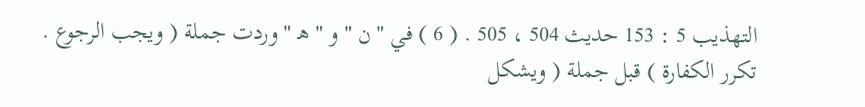التهذيب 5 : 153 حديث 504 ، 505 . ( 6 ) في " ن " و " ه‍ " وردت جملة ( ويجب الرجوع . تكرر الكفارة ) قبل جملة ( ويشكل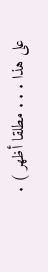على هذا . . . مطلقا أظهر ) .